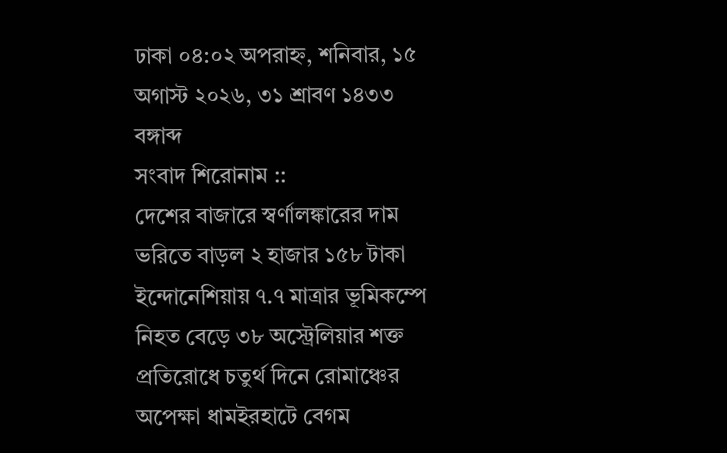ঢাকা ০৪:০২ অপরাহ্ন, শনিবার, ১৫ অগাস্ট ২০২৬, ৩১ শ্রাবণ ১৪৩৩ বঙ্গাব্দ
সংবাদ শিরোনাম ::
দেশের বাজারে স্বর্ণালঙ্কারের দাম ভরিতে বাড়ল ২ হাজার ১৫৮ টাকা ইন্দোনেশিয়ায় ৭.৭ মাত্রার ভূমিকম্পে নিহত বেড়ে ৩৮ অস্ট্রেলিয়ার শক্ত প্রতিরোধে চতুর্থ দিনে রোমাঞ্চের অপেক্ষা ধামইরহাটে বেগম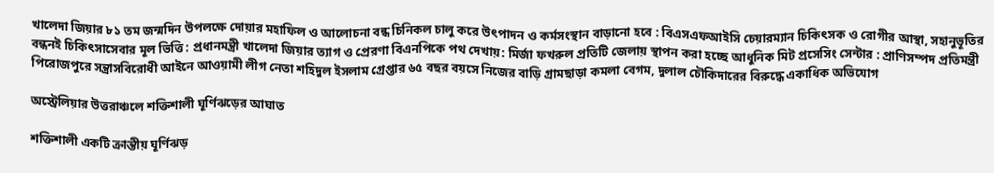খালেদা জিয়ার ৮১ তম জন্মদিন উপলক্ষে দোয়ার মহাফিল ও আলোচনা বন্ধ চিনিকল চালু করে উৎপাদন ও কর্মসংস্থান বাড়ানো হবে : বিএসএফআইসি চেয়ারম্যান চিকিৎসক ও রোগীর আস্থা, সহানুভূতির বন্ধনই চিকিৎসাসেবার মূল ভিত্তি : প্রধানমন্ত্রী খালেদা জিয়ার ত্যাগ ও প্রেরণা বিএনপিকে পথ দেখায়: মির্জা ফখরুল প্রতিটি জেলায় স্থাপন করা হচ্ছে আধুনিক মিট প্রসেসিং সেন্টার : প্রাণিসম্পদ প্রতিমন্ত্রী পিরোজপুরে সন্ত্রাসবিরোধী আইনে আওয়ামী লীগ নেতা শহিদুল ইসলাম গ্রেপ্তার ৬৫ বছর বয়সে নিজের বাড়ি গ্রামছাড়া কমলা বেগম, দুলাল চৌকিদারের বিরুদ্ধে একাধিক অভিযোগ

অস্ট্রেলিয়ার উত্তরাঞ্চলে শক্তিশালী ঘূর্ণিঝড়ের আঘাত

শক্তিশালী একটি ক্রান্তীয় ঘূর্ণিঝড়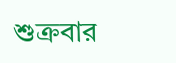শুক্রবার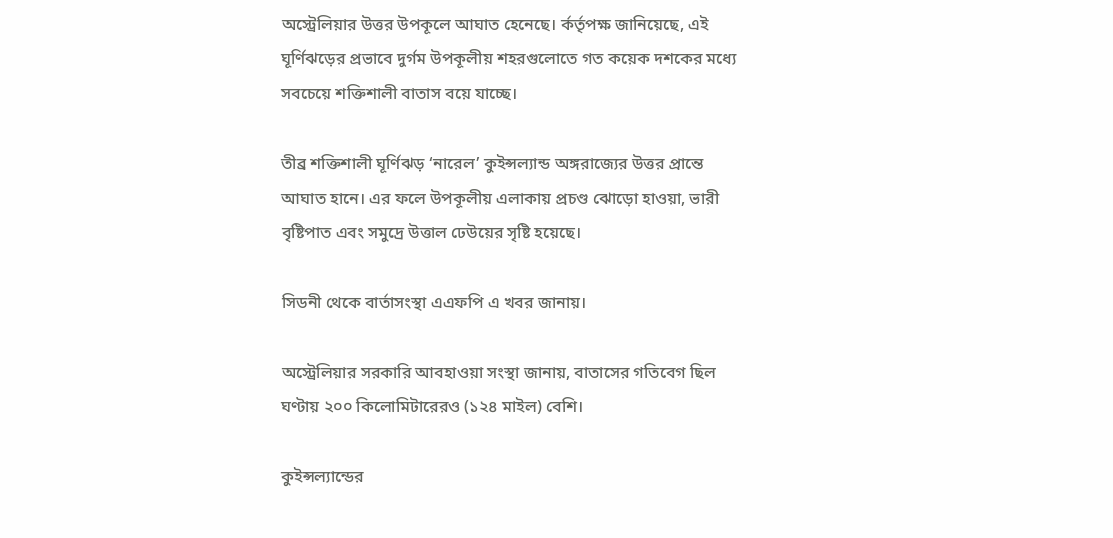অস্ট্রেলিয়ার উত্তর উপকূলে আঘাত হেনেছে। র্কর্তৃপক্ষ জানিয়েছে, এই ঘূর্ণিঝড়ের প্রভাবে দুর্গম উপকূলীয় শহরগুলোতে গত কয়েক দশকের মধ্যে সবচেয়ে শক্তিশালী বাতাস বয়ে যাচ্ছে।

তীব্র শক্তিশালী ঘূর্ণিঝড় ‘নারেল’ কুইন্সল্যান্ড অঙ্গরাজ্যের উত্তর প্রান্তে আঘাত হানে। এর ফলে উপকূলীয় এলাকায় প্রচণ্ড ঝোড়ো হাওয়া, ভারী বৃষ্টিপাত এবং সমুদ্রে উত্তাল ঢেউয়ের সৃষ্টি হয়েছে।

সিডনী থেকে বার্তাসংস্থা এএফপি এ খবর জানায়।

অস্ট্রেলিয়ার সরকারি আবহাওয়া সংস্থা জানায়, বাতাসের গতিবেগ ছিল ঘণ্টায় ২০০ কিলোমিটারেরও (১২৪ মাইল) বেশি।

কুইন্সল্যান্ডের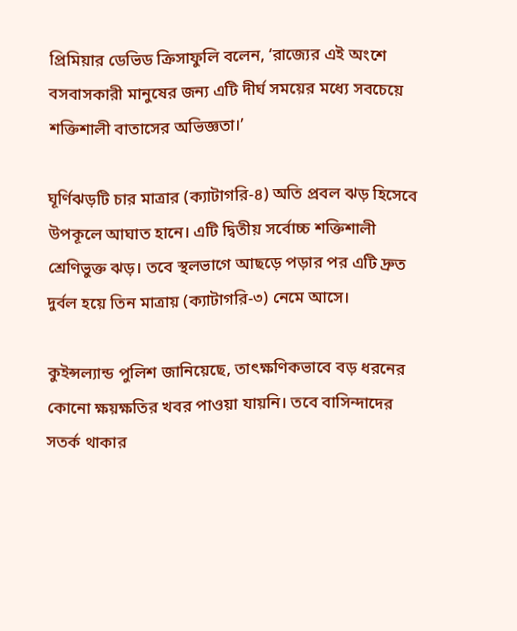প্রিমিয়ার ডেভিড ক্রিসাফুলি বলেন, ‘রাজ্যের এই অংশে বসবাসকারী মানুষের জন্য এটি দীর্ঘ সময়ের মধ্যে সবচেয়ে শক্তিশালী বাতাসের অভিজ্ঞতা।’

ঘূর্ণিঝড়টি চার মাত্রার (ক্যাটাগরি-৪) অতি প্রবল ঝড় হিসেবে উপকূলে আঘাত হানে। এটি দ্বিতীয় সর্বোচ্চ শক্তিশালী শ্রেণিভুক্ত ঝড়। তবে স্থলভাগে আছড়ে পড়ার পর এটি দ্রুত দুর্বল হয়ে তিন মাত্রায় (ক্যাটাগরি-৩) নেমে আসে।

কুইন্সল্যান্ড পুলিশ জানিয়েছে, তাৎক্ষণিকভাবে বড় ধরনের কোনো ক্ষয়ক্ষতির খবর পাওয়া যায়নি। তবে বাসিন্দাদের সতর্ক থাকার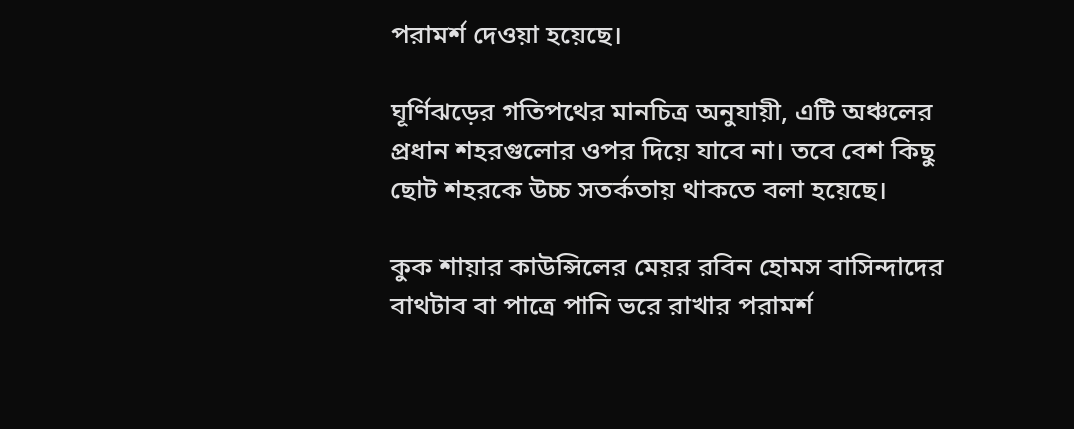পরামর্শ দেওয়া হয়েছে।

ঘূর্ণিঝড়ের গতিপথের মানচিত্র অনুযায়ী, এটি অঞ্চলের প্রধান শহরগুলোর ওপর দিয়ে যাবে না। তবে বেশ কিছু ছোট শহরকে উচ্চ সতর্কতায় থাকতে বলা হয়েছে।

কুক শায়ার কাউন্সিলের মেয়র রবিন হোমস বাসিন্দাদের বাথটাব বা পাত্রে পানি ভরে রাখার পরামর্শ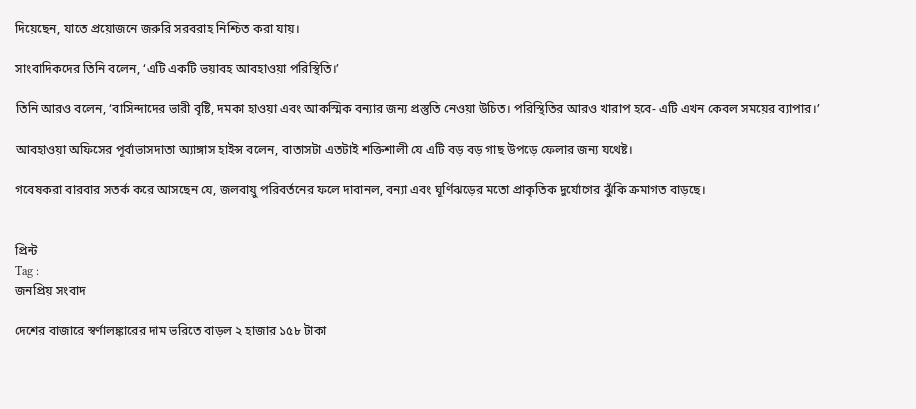দিয়েছেন, যাতে প্রয়োজনে জরুরি সরবরাহ নিশ্চিত করা যায়।

সাংবাদিকদের তিনি বলেন, ‘এটি একটি ভয়াবহ আবহাওয়া পরিস্থিতি।’

তিনি আরও বলেন, ‘বাসিন্দাদের ভারী বৃষ্টি, দমকা হাওয়া এবং আকস্মিক বন্যার জন্য প্রস্তুতি নেওয়া উচিত। পরিস্থিতির আরও খারাপ হবে- এটি এখন কেবল সময়ের ব্যাপার।’

আবহাওয়া অফিসের পূর্বাভাসদাতা অ্যাঙ্গাস হাইন্স বলেন, বাতাসটা এতটাই শক্তিশালী যে এটি বড় বড় গাছ উপড়ে ফেলার জন্য যথেষ্ট।

গবেষকরা বারবার সতর্ক করে আসছেন যে, জলবায়ু পরিবর্তনের ফলে দাবানল, বন্যা এবং ঘূর্ণিঝড়ের মতো প্রাকৃতিক দুর্যোগের ঝুঁকি ক্রমাগত বাড়ছে।


প্রিন্ট
Tag :
জনপ্রিয় সংবাদ

দেশের বাজারে স্বর্ণালঙ্কারের দাম ভরিতে বাড়ল ২ হাজার ১৫৮ টাকা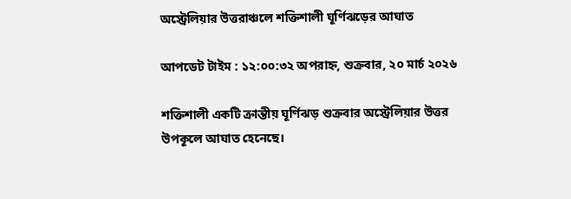অস্ট্রেলিয়ার উত্তরাঞ্চলে শক্তিশালী ঘূর্ণিঝড়ের আঘাত

আপডেট টাইম : ১২:০০:৩২ অপরাহ্ন, শুক্রবার, ২০ মার্চ ২০২৬

শক্তিশালী একটি ক্রান্তীয় ঘূর্ণিঝড় শুক্রবার অস্ট্রেলিয়ার উত্তর উপকূলে আঘাত হেনেছে।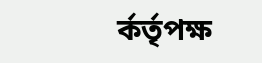র্কর্তৃপক্ষ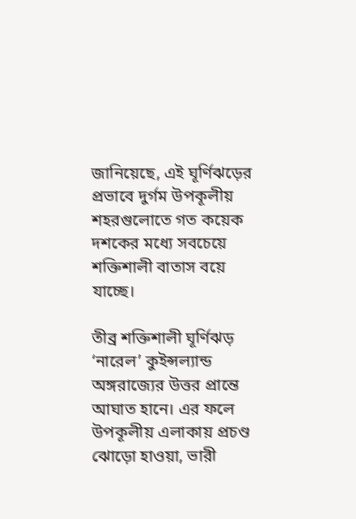জানিয়েছে, এই ঘূর্ণিঝড়ের প্রভাবে দুর্গম উপকূলীয় শহরগুলোতে গত কয়েক দশকের মধ্যে সবচেয়ে শক্তিশালী বাতাস বয়ে যাচ্ছে।

তীব্র শক্তিশালী ঘূর্ণিঝড় ‘নারেল’ কুইন্সল্যান্ড অঙ্গরাজ্যের উত্তর প্রান্তে আঘাত হানে। এর ফলে উপকূলীয় এলাকায় প্রচণ্ড ঝোড়ো হাওয়া, ভারী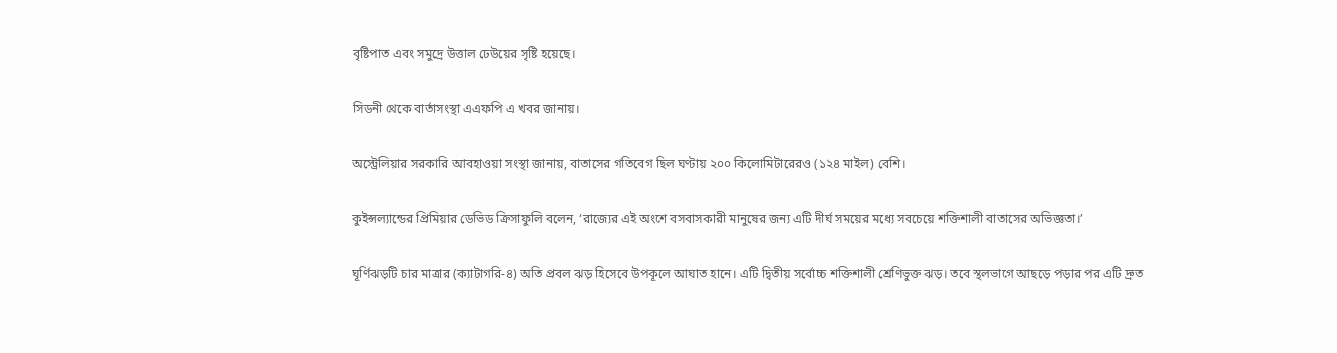বৃষ্টিপাত এবং সমুদ্রে উত্তাল ঢেউয়ের সৃষ্টি হয়েছে।

সিডনী থেকে বার্তাসংস্থা এএফপি এ খবর জানায়।

অস্ট্রেলিয়ার সরকারি আবহাওয়া সংস্থা জানায়, বাতাসের গতিবেগ ছিল ঘণ্টায় ২০০ কিলোমিটারেরও (১২৪ মাইল) বেশি।

কুইন্সল্যান্ডের প্রিমিয়ার ডেভিড ক্রিসাফুলি বলেন, ‘রাজ্যের এই অংশে বসবাসকারী মানুষের জন্য এটি দীর্ঘ সময়ের মধ্যে সবচেয়ে শক্তিশালী বাতাসের অভিজ্ঞতা।’

ঘূর্ণিঝড়টি চার মাত্রার (ক্যাটাগরি-৪) অতি প্রবল ঝড় হিসেবে উপকূলে আঘাত হানে। এটি দ্বিতীয় সর্বোচ্চ শক্তিশালী শ্রেণিভুক্ত ঝড়। তবে স্থলভাগে আছড়ে পড়ার পর এটি দ্রুত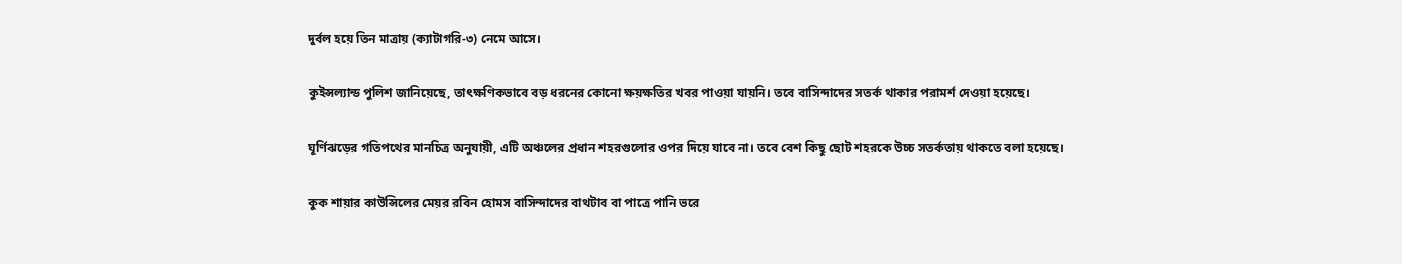দুর্বল হয়ে তিন মাত্রায় (ক্যাটাগরি-৩) নেমে আসে।

কুইন্সল্যান্ড পুলিশ জানিয়েছে, তাৎক্ষণিকভাবে বড় ধরনের কোনো ক্ষয়ক্ষতির খবর পাওয়া যায়নি। তবে বাসিন্দাদের সতর্ক থাকার পরামর্শ দেওয়া হয়েছে।

ঘূর্ণিঝড়ের গতিপথের মানচিত্র অনুযায়ী, এটি অঞ্চলের প্রধান শহরগুলোর ওপর দিয়ে যাবে না। তবে বেশ কিছু ছোট শহরকে উচ্চ সতর্কতায় থাকতে বলা হয়েছে।

কুক শায়ার কাউন্সিলের মেয়র রবিন হোমস বাসিন্দাদের বাথটাব বা পাত্রে পানি ভরে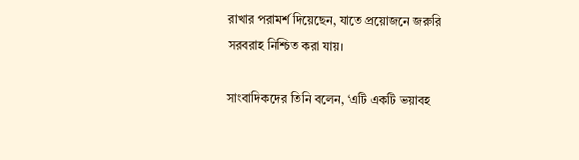রাখার পরামর্শ দিয়েছেন, যাতে প্রয়োজনে জরুরি সরবরাহ নিশ্চিত করা যায়।

সাংবাদিকদের তিনি বলেন, ‘এটি একটি ভয়াবহ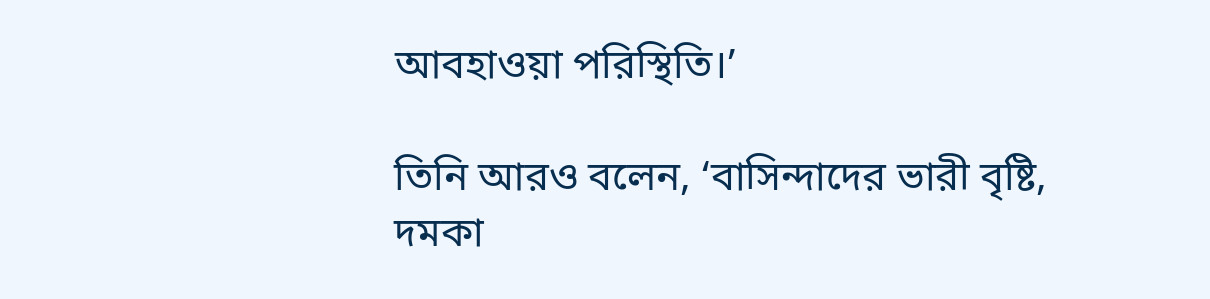আবহাওয়া পরিস্থিতি।’

তিনি আরও বলেন, ‘বাসিন্দাদের ভারী বৃষ্টি, দমকা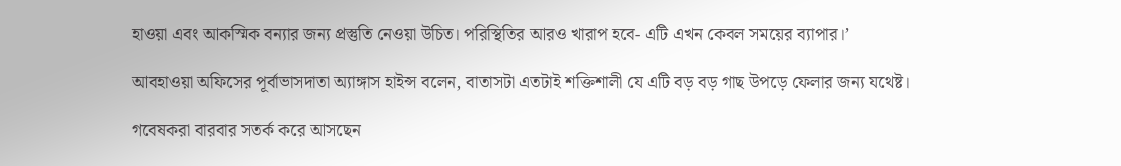হাওয়া এবং আকস্মিক বন্যার জন্য প্রস্তুতি নেওয়া উচিত। পরিস্থিতির আরও খারাপ হবে- এটি এখন কেবল সময়ের ব্যাপার।’

আবহাওয়া অফিসের পূর্বাভাসদাতা অ্যাঙ্গাস হাইন্স বলেন, বাতাসটা এতটাই শক্তিশালী যে এটি বড় বড় গাছ উপড়ে ফেলার জন্য যথেষ্ট।

গবেষকরা বারবার সতর্ক করে আসছেন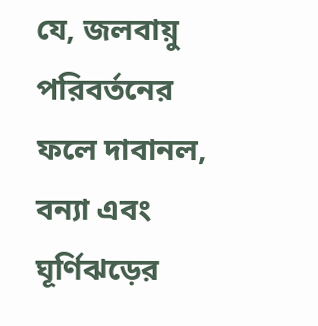যে, জলবায়ু পরিবর্তনের ফলে দাবানল, বন্যা এবং ঘূর্ণিঝড়ের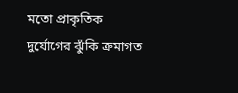মতো প্রাকৃতিক দুর্যোগের ঝুঁকি ক্রমাগত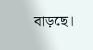বাড়ছে।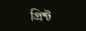প্রিন্ট